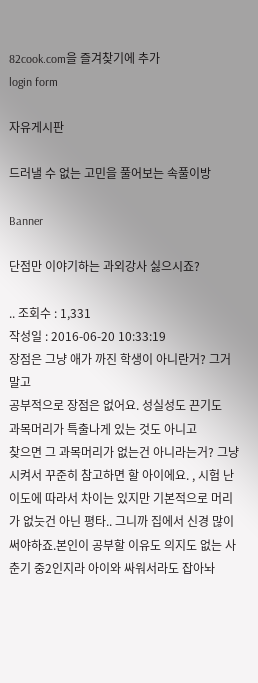82cook.com을 즐겨찾기에 추가
login form

자유게시판

드러낼 수 없는 고민을 풀어보는 속풀이방

Banner

단점만 이야기하는 과외강사 싫으시죠?

.. 조회수 : 1,331
작성일 : 2016-06-20 10:33:19
장점은 그냥 애가 까진 학생이 아니란거? 그거 말고
공부적으로 장점은 없어요. 성실성도 끈기도
과목머리가 특출나게 있는 것도 아니고
찾으면 그 과목머리가 없는건 아니라는거? 그냥 시켜서 꾸준히 참고하면 할 아이에요. , 시험 난이도에 따라서 차이는 있지만 기본적으로 머리가 없늣건 아닌 평타.. 그니까 집에서 신경 많이 써야하죠.본인이 공부할 이유도 의지도 없는 사춘기 중2인지라 아이와 싸워서라도 잡아놔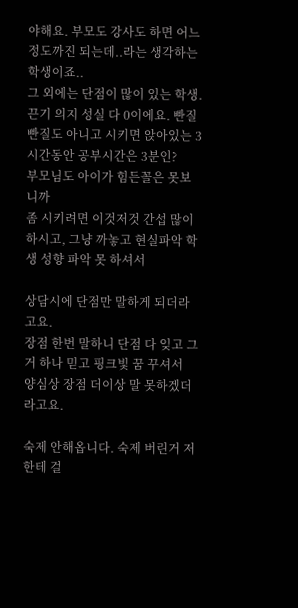야해요. 부모도 강사도 하면 어느정도까진 되는데..라는 생각하는 학생이죠..
그 외에는 단점이 많이 있는 학생. 끈기 의지 성실 다 0이에요. 빤질빤질도 아니고 시키면 앉아있는 3시간동안 공부시간은 3분인?
부모님도 아이가 힘든꼴은 못보니까
좀 시키려면 이것저것 간섭 많이 하시고, 그냥 까놓고 현실파악 학생 성향 파악 못 하셔서

상담시에 단점만 말하게 되더라고요.
장점 한번 말하니 단점 다 잊고 그거 하나 믿고 핑크빛 꿈 꾸셔서
양심상 장점 더이상 말 못하겠더라고요.

숙제 안해옵니다. 숙제 버린거 저한테 걸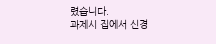렸습니다.
과제시 집에서 신경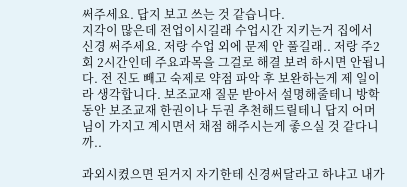써주세요. 답지 보고 쓰는 것 같습니다.
지각이 많은데 전업이시길래 수업시간 지키는거 집에서 신경 써주세요. 저랑 수업 외에 문제 안 풀길래.. 저랑 주2회 2시간인데 주요과목을 그걸로 해결 보려 하시면 안됩니다. 전 진도 빼고 숙제로 약점 파악 후 보완하는게 제 일이라 생각합니다. 보조교재 질문 받아서 설명해줄테니 방학동안 보조교재 한권이나 두권 추천해드릴테니 답지 어머님이 가지고 계시면서 채점 해주시는게 좋으실 것 같다니까..

과외시켰으면 된거지 자기한테 신경써달라고 하냐고 내가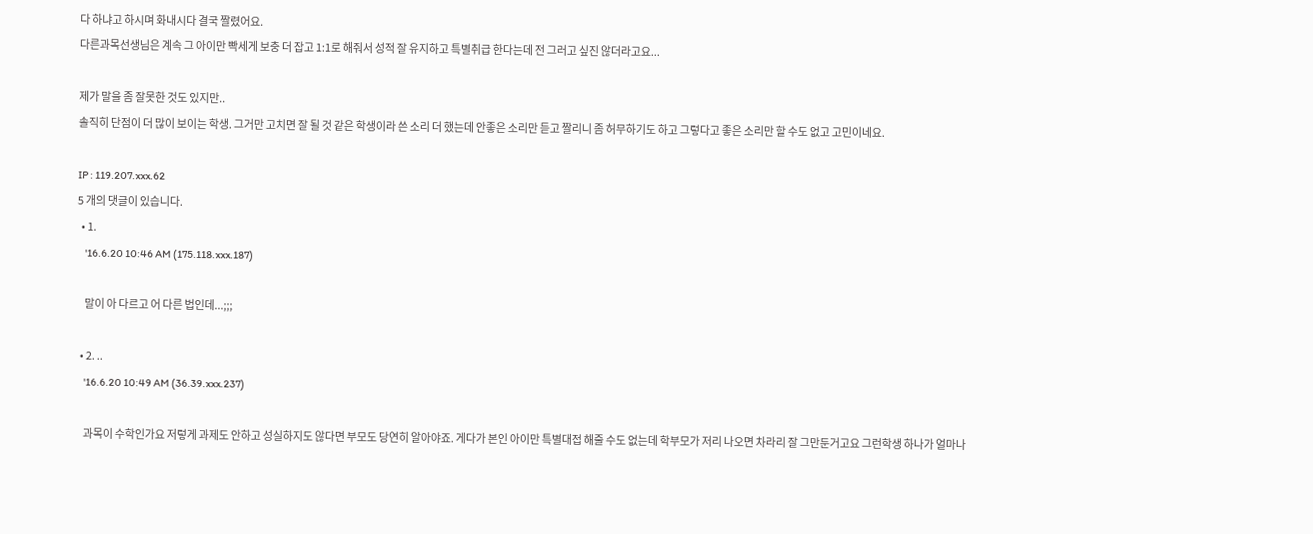다 하냐고 하시며 화내시다 결국 짤렸어요.
다른과목선생님은 계속 그 아이만 빡세게 보충 더 잡고 1:1로 해줘서 성적 잘 유지하고 특별취급 한다는데 전 그러고 싶진 않더라고요...

제가 말을 좀 잘못한 것도 있지만..
솔직히 단점이 더 많이 보이는 학생. 그거만 고치면 잘 될 것 같은 학생이라 쓴 소리 더 했는데 안좋은 소리만 듣고 짤리니 좀 허무하기도 하고 그렇다고 좋은 소리만 할 수도 없고 고민이네요.

IP : 119.207.xxx.62
5 개의 댓글이 있습니다.
  • 1.
    '16.6.20 10:46 AM (175.118.xxx.187)

    말이 아 다르고 어 다른 법인데...;;;

  • 2. ..
    '16.6.20 10:49 AM (36.39.xxx.237)

    과목이 수학인가요 저렇게 과제도 안하고 성실하지도 않다면 부모도 당연히 알아야죠. 게다가 본인 아이만 특별대접 해줄 수도 없는데 학부모가 저리 나오면 차라리 잘 그만둔거고요 그런학생 하나가 얼마나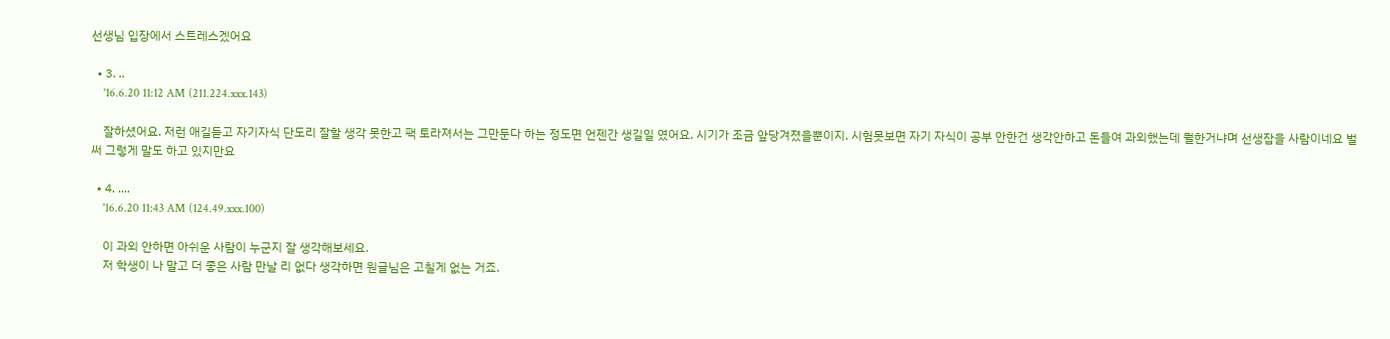선생님 입장에서 스트레스겠어요

  • 3. ..
    '16.6.20 11:12 AM (211.224.xxx.143)

    잘하셨어요. 저런 애길듣고 자기자식 단도리 잘할 생각 못한고 팩 토라져서는 그만둔다 하는 정도면 언젠간 생길일 였어요. 시기가 조금 앞당겨졌을뿐이지. 시험못보면 자기 자식이 공부 안한건 생각안하고 돈들여 과외했는데 뭘한거냐며 선생잡을 사람이네요 벌써 그렇게 말도 하고 있지만요

  • 4. ....
    '16.6.20 11:43 AM (124.49.xxx.100)

    이 과외 안하면 아쉬운 사람이 누군지 잘 생각해보세요.
    저 학생이 나 말고 더 좋은 사람 만날 리 없다 생각하면 원글님은 고칠게 없는 거죠.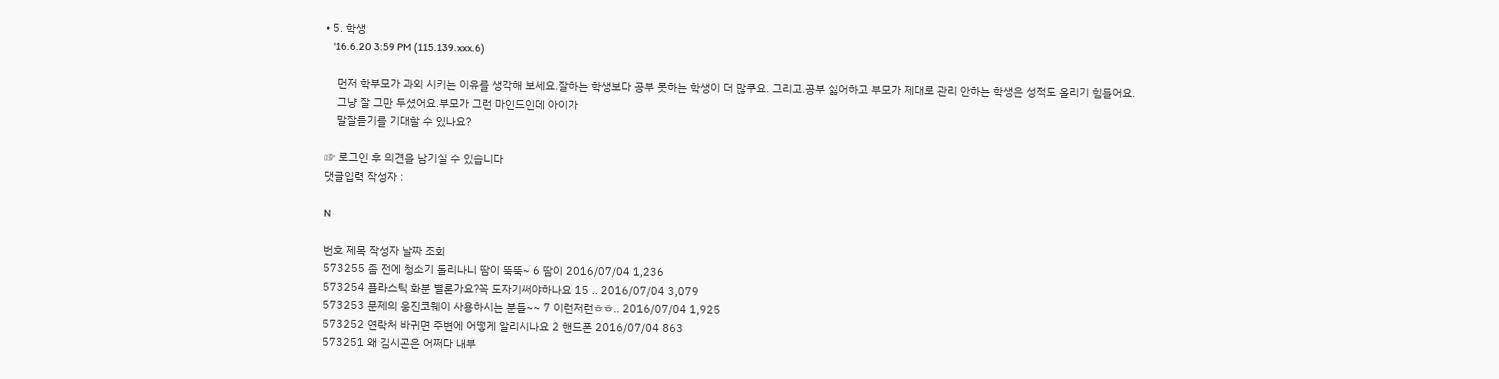• 5. 학생
    '16.6.20 3:59 PM (115.139.xxx.6)

    먼저 학부모가 과외 시키는 이유를 생각해 보세요.잘하는 학생보다 공부 못하는 학생이 더 많쿠요. 그리고.공부 싫어하고 부모가 제대로 관리 안하는 학생은 성적도 올리기 힘들어요.
    그냥 잘 그만 두셨어요.부모가 그런 마인드인데 아이가
    말잘듣기를 기대할 수 있나요?

☞ 로그인 후 의견을 남기실 수 있습니다
댓글입력 작성자 :

N

번호 제목 작성자 날짜 조회
573255 좀 전에 청소기 돌리나니 땀이 뚝뚝~ 6 땀이 2016/07/04 1,236
573254 플라스틱 화분 별론가요?꼭 도자기써야하나요 15 .. 2016/07/04 3,079
573253 문제의 웅진코웨이 사용하시는 분들~~ 7 이런저런ㅎㅎ.. 2016/07/04 1,925
573252 연락처 바귀면 주변에 어떻게 알리시나요 2 핸드폰 2016/07/04 863
573251 왜 김시곤은 어쩌다 내부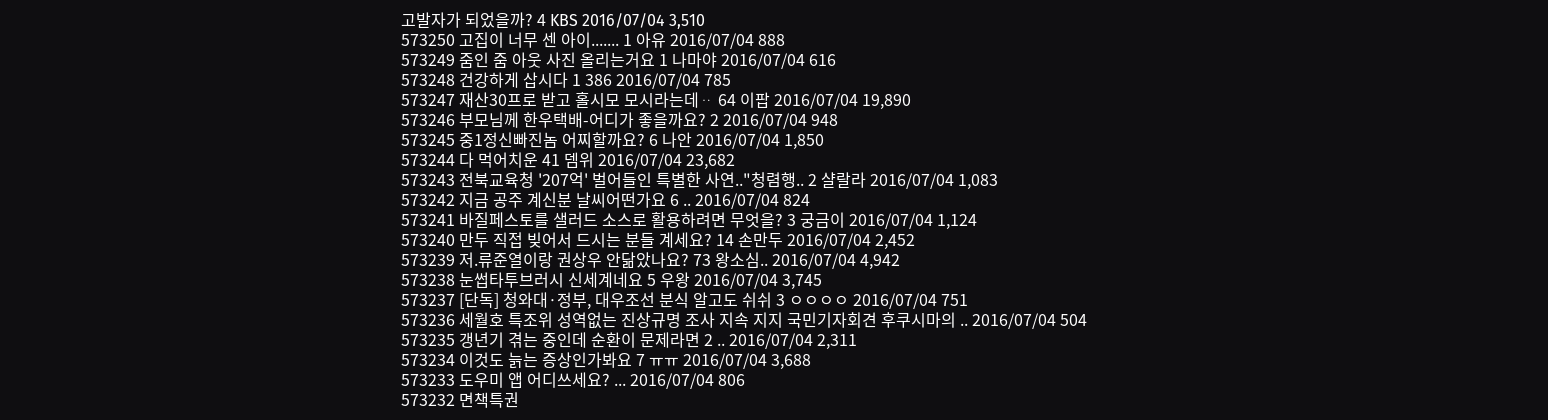고발자가 되었을까? 4 KBS 2016/07/04 3,510
573250 고집이 너무 센 아이....... 1 아유 2016/07/04 888
573249 줌인 줌 아웃 사진 올리는거요 1 나마야 2016/07/04 616
573248 건강하게 삽시다 1 386 2016/07/04 785
573247 재산30프로 받고 홀시모 모시라는데ᆢ 64 이팝 2016/07/04 19,890
573246 부모님께 한우택배-어디가 좋을까요? 2 2016/07/04 948
573245 중1정신빠진놈 어찌할까요? 6 나안 2016/07/04 1,850
573244 다 먹어치운 41 뎀위 2016/07/04 23,682
573243 전북교육청 '207억' 벌어들인 특별한 사연.."청렴행.. 2 샬랄라 2016/07/04 1,083
573242 지금 공주 계신분 날씨어떤가요 6 .. 2016/07/04 824
573241 바질페스토를 샐러드 소스로 활용하려면 무엇을? 3 궁금이 2016/07/04 1,124
573240 만두 직접 빚어서 드시는 분들 계세요? 14 손만두 2016/07/04 2,452
573239 저.류준열이랑 권상우 안닮았나요? 73 왕소심.. 2016/07/04 4,942
573238 눈썹타투브러시 신세계네요 5 우왕 2016/07/04 3,745
573237 [단독] 청와대·정부, 대우조선 분식 알고도 쉬쉬 3 ㅇㅇㅇㅇ 2016/07/04 751
573236 세월호 특조위 성역없는 진상규명 조사 지속 지지 국민기자회견 후쿠시마의 .. 2016/07/04 504
573235 갱년기 겪는 중인데 순환이 문제라면 2 .. 2016/07/04 2,311
573234 이것도 늙는 증상인가봐요 7 ㅠㅠ 2016/07/04 3,688
573233 도우미 앱 어디쓰세요? ... 2016/07/04 806
573232 면책특권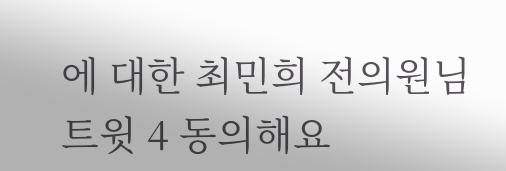에 대한 최민희 전의원님 트윗 4 동의해요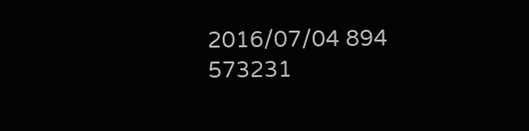2016/07/04 894
573231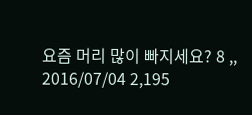요즘 머리 많이 빠지세요? 8 ,, 2016/07/04 2,195